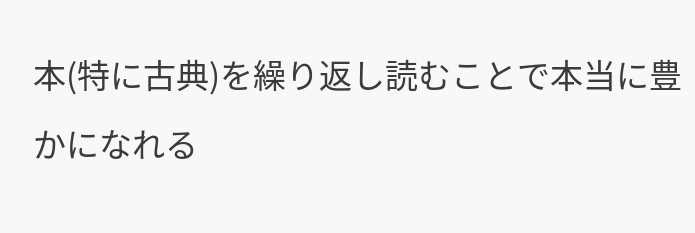本(特に古典)を繰り返し読むことで本当に豊かになれる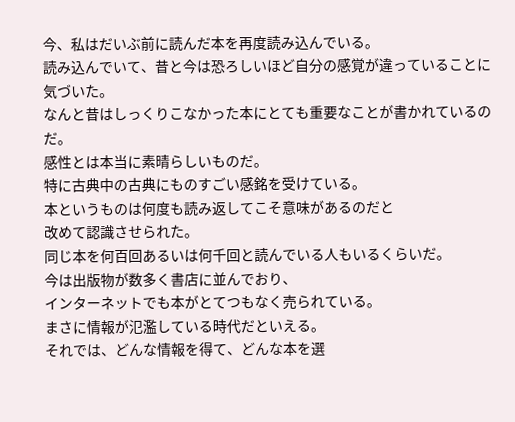今、私はだいぶ前に読んだ本を再度読み込んでいる。
読み込んでいて、昔と今は恐ろしいほど自分の感覚が違っていることに気づいた。
なんと昔はしっくりこなかった本にとても重要なことが書かれているのだ。
感性とは本当に素晴らしいものだ。
特に古典中の古典にものすごい感銘を受けている。
本というものは何度も読み返してこそ意味があるのだと
改めて認識させられた。
同じ本を何百回あるいは何千回と読んでいる人もいるくらいだ。
今は出版物が数多く書店に並んでおり、
インターネットでも本がとてつもなく売られている。
まさに情報が氾濫している時代だといえる。
それでは、どんな情報を得て、どんな本を選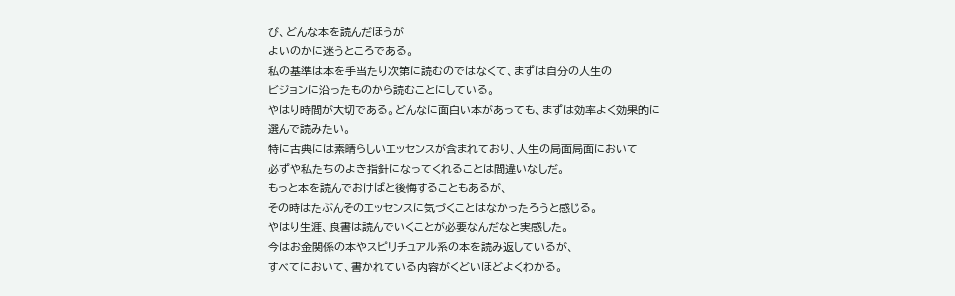び、どんな本を読んだほうが
よいのかに迷うところである。
私の基準は本を手当たり次第に読むのではなくて、まずは自分の人生の
ビジョンに沿ったものから読むことにしている。
やはり時間が大切である。どんなに面白い本があっても、まずは効率よく効果的に
選んで読みたい。
特に古典には素晴らしいエッセンスが含まれており、人生の局面局面において
必ずや私たちのよき指針になってくれることは間違いなしだ。
もっと本を読んでおけばと後悔することもあるが、
その時はたぶんそのエッセンスに気づくことはなかったろうと感じる。
やはり生涯、良書は読んでいくことが必要なんだなと実感した。
今はお金関係の本やスピリチュアル系の本を読み返しているが、
すべてにおいて、書かれている内容がくどいほどよくわかる。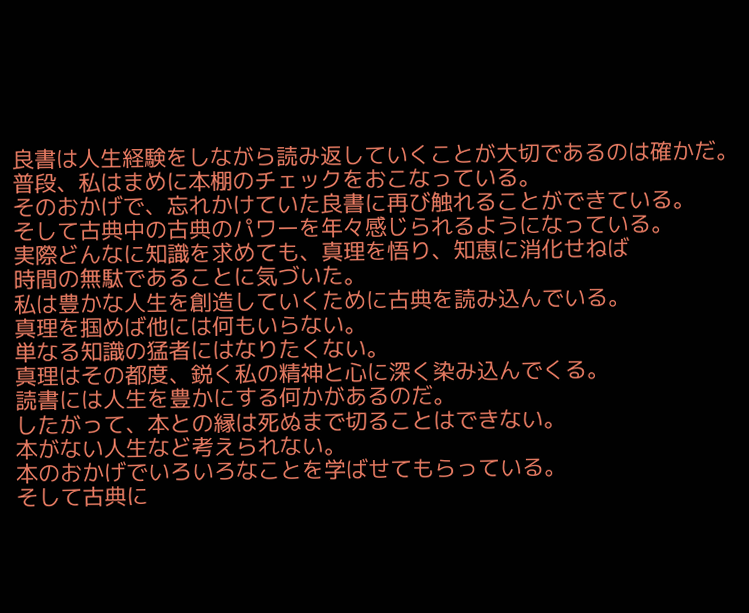良書は人生経験をしながら読み返していくことが大切であるのは確かだ。
普段、私はまめに本棚のチェックをおこなっている。
そのおかげで、忘れかけていた良書に再び触れることができている。
そして古典中の古典のパワーを年々感じられるようになっている。
実際どんなに知識を求めても、真理を悟り、知恵に消化せねば
時間の無駄であることに気づいた。
私は豊かな人生を創造していくために古典を読み込んでいる。
真理を掴めば他には何もいらない。
単なる知識の猛者にはなりたくない。
真理はその都度、鋭く私の精神と心に深く染み込んでくる。
読書には人生を豊かにする何かがあるのだ。
したがって、本との縁は死ぬまで切ることはできない。
本がない人生など考えられない。
本のおかげでいろいろなことを学ばせてもらっている。
そして古典に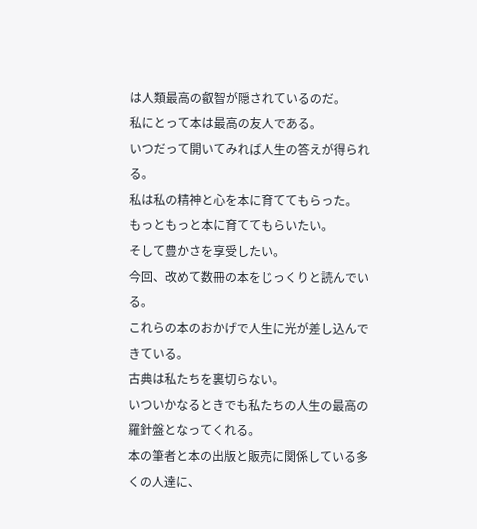は人類最高の叡智が隠されているのだ。
私にとって本は最高の友人である。
いつだって開いてみれば人生の答えが得られる。
私は私の精神と心を本に育ててもらった。
もっともっと本に育ててもらいたい。
そして豊かさを享受したい。
今回、改めて数冊の本をじっくりと読んでいる。
これらの本のおかげで人生に光が差し込んできている。
古典は私たちを裏切らない。
いついかなるときでも私たちの人生の最高の羅針盤となってくれる。
本の筆者と本の出版と販売に関係している多くの人達に、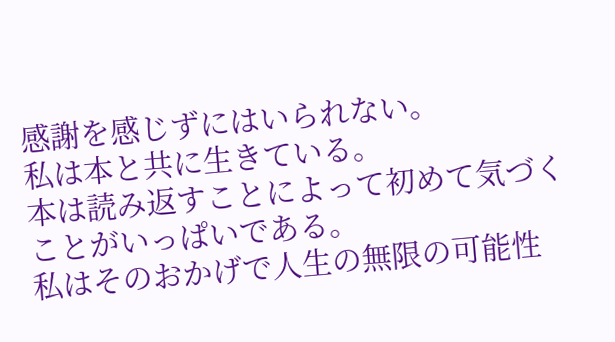感謝を感じずにはいられない。
私は本と共に生きている。
本は読み返すことによって初めて気づくことがいっぱいである。
私はそのおかげで人生の無限の可能性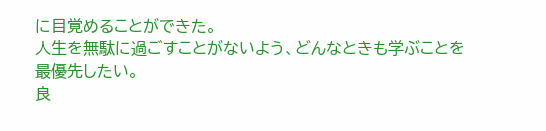に目覚めることができた。
人生を無駄に過ごすことがないよう、どんなときも学ぶことを最優先したい。
良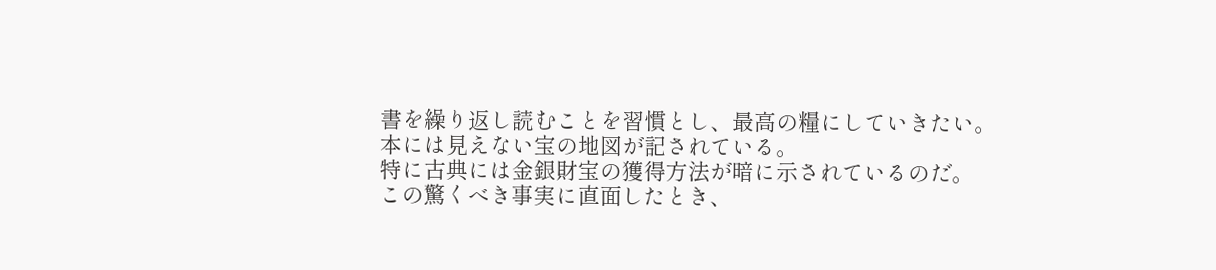書を繰り返し読むことを習慣とし、最高の糧にしていきたい。
本には見えない宝の地図が記されている。
特に古典には金銀財宝の獲得方法が暗に示されているのだ。
この驚くべき事実に直面したとき、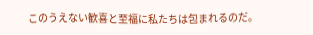このうえない歓喜と至福に私たちは包まれるのだ。